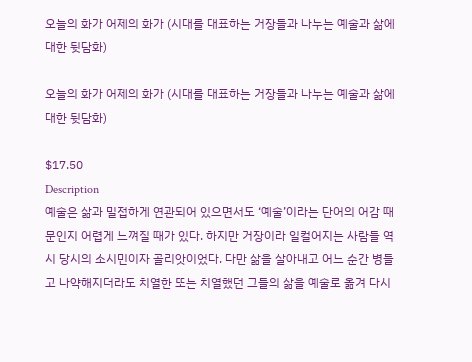오늘의 화가 어제의 화가 (시대를 대표하는 거장들과 나누는 예술과 삶에 대한 뒷담화)

오늘의 화가 어제의 화가 (시대를 대표하는 거장들과 나누는 예술과 삶에 대한 뒷담화)

$17.50
Description
예술은 삶과 밀접하게 연관되어 있으면서도 ‘예술’이라는 단어의 어감 때문인지 어렵게 느껴질 때가 있다. 하지만 거장이라 일컬어지는 사람들 역시 당시의 소시민이자 골리앗이었다. 다만 삶을 살아내고 어느 순간 병들고 나약해지더라도 치열한 또는 치열했던 그들의 삶을 예술로 옮겨 다시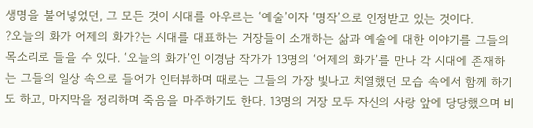생명을 불어넣었던, 그 모든 것이 시대를 아우르는 ‘예술’이자 ‘명작’으로 인정받고 있는 것이다.
?오늘의 화가 어제의 화가?는 시대를 대표하는 거장들이 소개하는 삶과 예술에 대한 이야기를 그들의 목소리로 들을 수 있다. ‘오늘의 화가’인 이경남 작가가 13명의 ‘어제의 화가’를 만나 각 시대에 존재하는 그들의 일상 속으로 들어가 인터뷰하며 때로는 그들의 가장 빛나고 치열했던 모습 속에서 함께 하기도 하고, 마지막을 정리하며 죽음을 마주하기도 한다. 13명의 거장 모두 자신의 사랑 앞에 당당했으며 비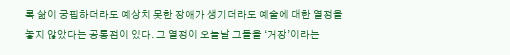록 삶이 궁핍하더라도 예상치 못한 장애가 생기더라도 예술에 대한 열정을 놓지 않았다는 공통점이 있다. 그 열정이 오늘날 그들을 ‘거장’이라는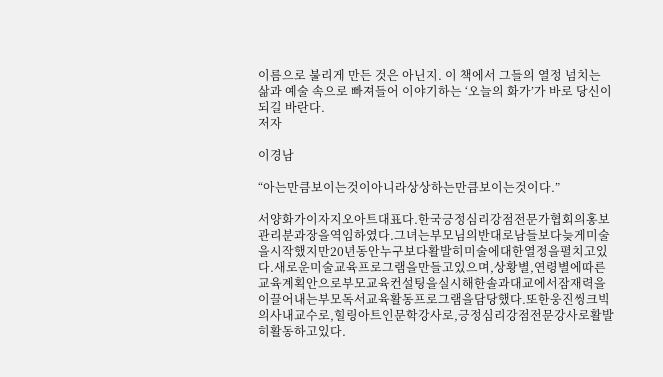이름으로 불리게 만든 것은 아닌지. 이 책에서 그들의 열정 넘치는 삶과 예술 속으로 빠져들어 이야기하는 ‘오늘의 화가’가 바로 당신이 되길 바란다.
저자

이경남

“아는만큼보이는것이아니라상상하는만큼보이는것이다.”

서양화가이자지오아트대표다.한국긍정심리강점전문가협회의홍보관리분과장을역임하였다.그녀는부모님의반대로남들보다늦게미술을시작했지만20년동안누구보다활발히미술에대한열정을펼치고있다.새로운미술교육프로그램을만들고있으며,상황별,연령별에따른교육계획안으로부모교육컨설팅을실시해한솔과대교에서잠재력을이끌어내는부모독서교육활동프로그램을담당했다.또한웅진씽크빅의사내교수로,힐링아트인문학강사로,긍정심리강점전문강사로활발히활동하고있다.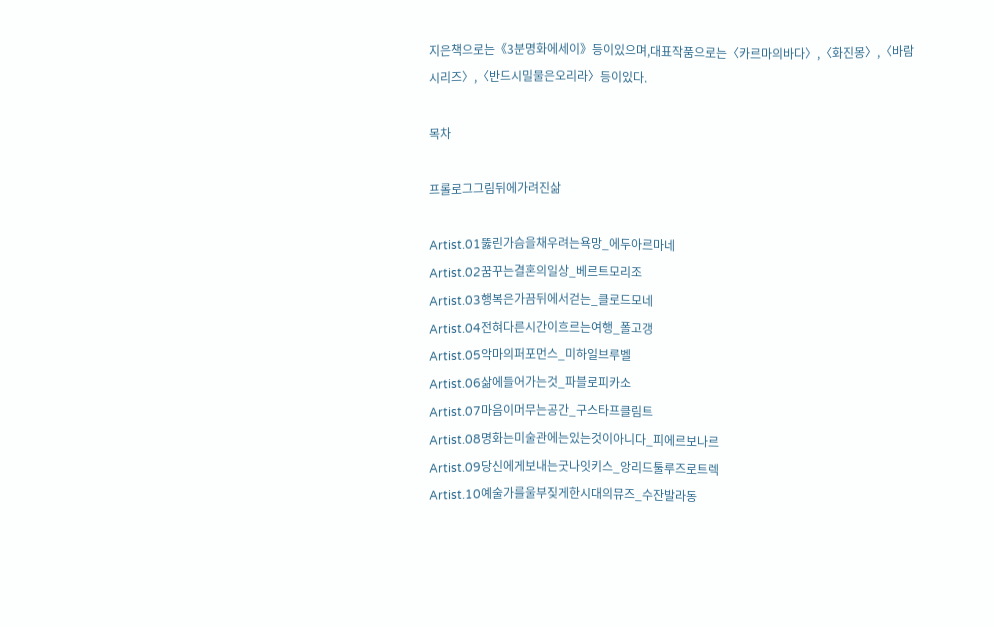지은책으로는《3분명화에세이》등이있으며,대표작품으로는〈카르마의바다〉,〈화진몽〉,〈바람시리즈〉,〈반드시밀물은오리라〉등이있다.

목차

프롤로그그림뒤에가려진삶

Artist.01뚫린가슴을채우려는욕망_에두아르마네
Artist.02꿈꾸는결혼의일상_베르트모리조
Artist.03행복은가끔뒤에서걷는_클로드모네
Artist.04전혀다른시간이흐르는여행_폴고갱
Artist.05악마의퍼포먼스_미하일브루벨
Artist.06삶에들어가는것_파블로피카소
Artist.07마음이머무는공간_구스타프클림트
Artist.08명화는미술관에는있는것이아니다_피에르보나르
Artist.09당신에게보내는굿나잇키스_앙리드툴루즈로트렉
Artist.10예술가를울부짖게한시대의뮤즈_수잔발라동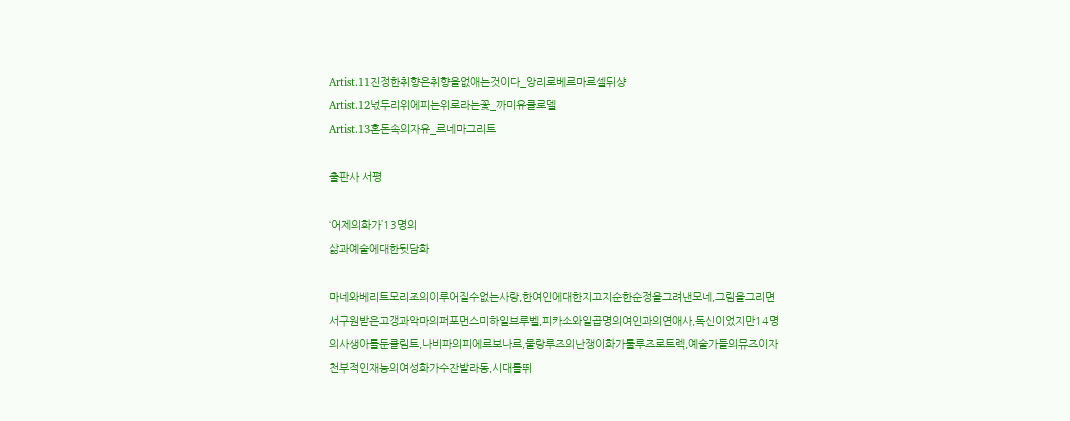Artist.11진정한취향은취향을없애는것이다_앙리로베르마르셀뒤샹
Artist.12넋두리위에피는위로라는꽃_까미유클로델
Artist.13혼돈속의자유_르네마그리트

출판사 서평

‘어제의화가’13명의
삶과예술에대한뒷담화

마네와베리트모리조의이루어질수없는사랑,한여인에대한지고지순한순정을그려낸모네,그림을그리면서구원받은고갱과악마의퍼포먼스미하일브루벨,피카소와일곱명의여인과의연애사,독신이었지만14명의사생아를둔클림트,나비파의피에르보나르,물랑루즈의난쟁이화가툴루즈로트렉,예술가들의뮤즈이자천부적인재능의여성화가수잔발라동,시대를뛰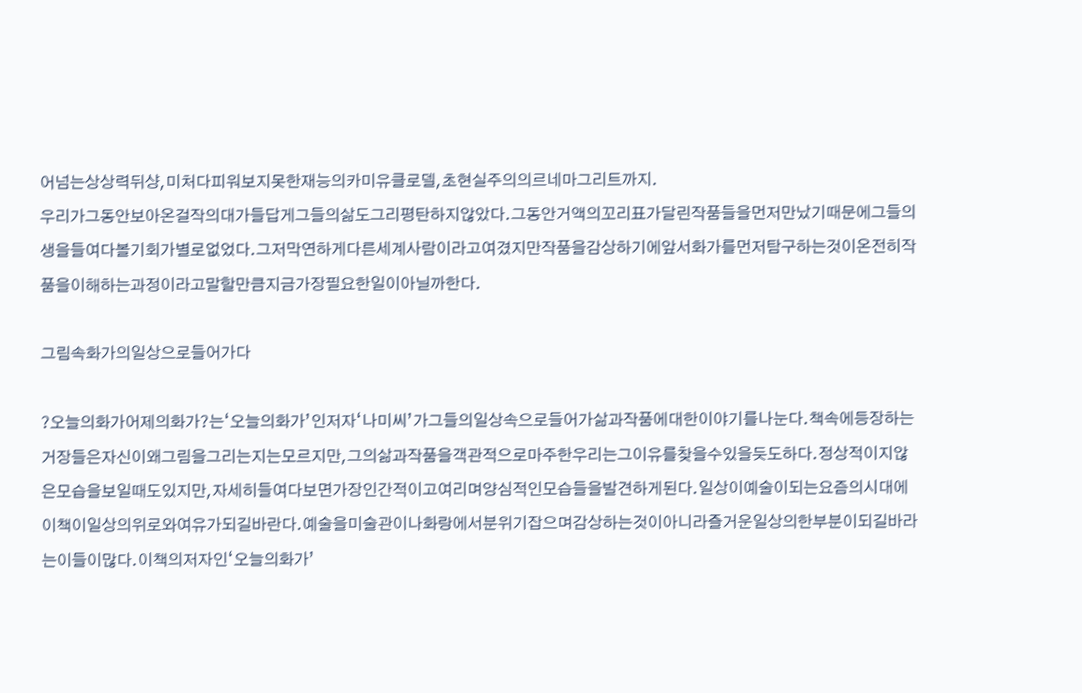어넘는상상력뒤샹,미처다피워보지못한재능의카미유클로델,초현실주의의르네마그리트까지.
우리가그동안보아온걸작의대가들답게그들의삶도그리평탄하지않았다.그동안거액의꼬리표가달린작품들을먼저만났기때문에그들의생을들여다볼기회가별로없었다.그저막연하게다른세계사람이라고여겼지만작품을감상하기에앞서화가를먼저탐구하는것이온전히작품을이해하는과정이라고말할만큼지금가장필요한일이아닐까한다.

그림속화가의일상으로들어가다

?오늘의화가어제의화가?는‘오늘의화가’인저자‘나미씨’가그들의일상속으로들어가삶과작품에대한이야기를나눈다.책속에등장하는거장들은자신이왜그림을그리는지는모르지만,그의삶과작품을객관적으로마주한우리는그이유를찾을수있을듯도하다.정상적이지않은모습을보일때도있지만,자세히들여다보면가장인간적이고여리며양심적인모습들을발견하게된다.일상이예술이되는요즘의시대에이책이일상의위로와여유가되길바란다.예술을미술관이나화랑에서분위기잡으며감상하는것이아니라즐거운일상의한부분이되길바라는이들이많다.이책의저자인‘오늘의화가’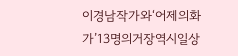이경남작가와‘어제의화가’13명의거장역시일상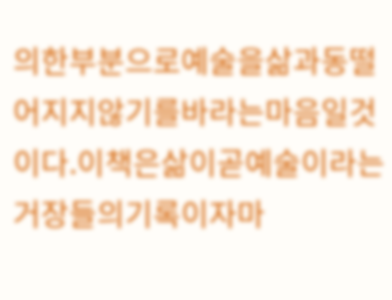의한부분으로예술을삶과동떨어지지않기를바라는마음일것이다.이책은삶이곧예술이라는거장들의기록이자마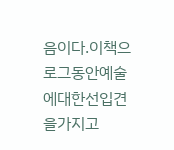음이다.이책으로그동안예술에대한선입견을가지고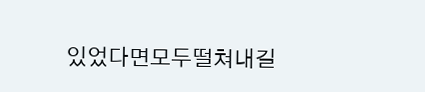있었다면모두떨쳐내길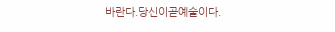바란다.당신이곧예술이다.